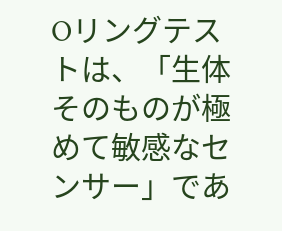Oリングテストは、「生体そのものが極めて敏感なセンサー」であ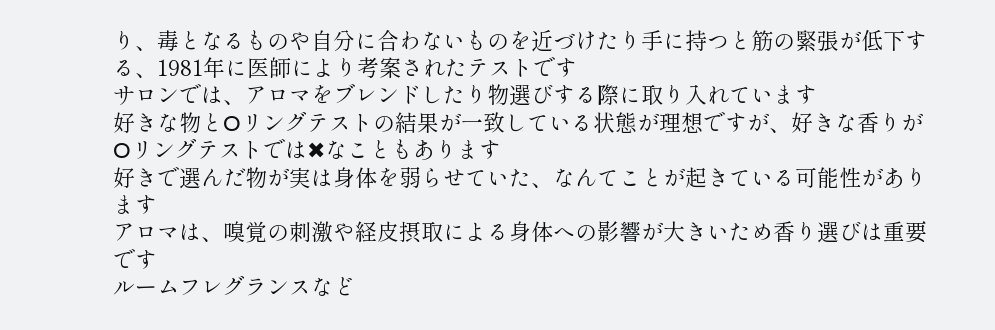り、毒となるものや自分に合わないものを近づけたり手に持つと筋の緊張が低下する、1981年に医師により考案されたテストです
サロンでは、アロマをブレンドしたり物選びする際に取り入れています
好きな物とOリングテストの結果が一致している状態が理想ですが、好きな香りがOリングテストでは✖なこともあります
好きで選んだ物が実は身体を弱らせていた、なんてことが起きている可能性があります
アロマは、嗅覚の刺激や経皮摂取による身体への影響が大きいため香り選びは重要です
ルームフレグランスなど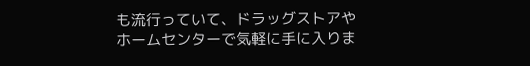も流行っていて、ドラッグストアやホームセンターで気軽に手に入りま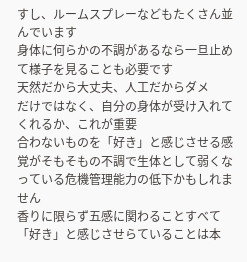すし、ルームスプレーなどもたくさん並んでいます
身体に何らかの不調があるなら一旦止めて様子を見ることも必要です
天然だから大丈夫、人工だからダメ
だけではなく、自分の身体が受け入れてくれるか、これが重要
合わないものを「好き」と感じさせる感覚がそもそもの不調で生体として弱くなっている危機管理能力の低下かもしれません
香りに限らず五感に関わることすべて
「好き」と感じさせらていることは本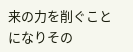来の力を削ぐことになりその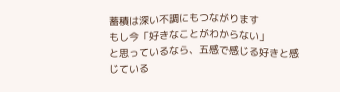蓄積は深い不調にもつながります
もし今「好きなことがわからない」
と思っているなら、五感で感じる好きと感じている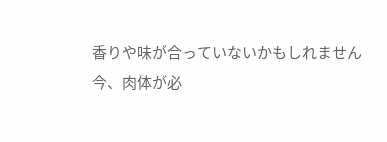香りや味が合っていないかもしれません
今、肉体が必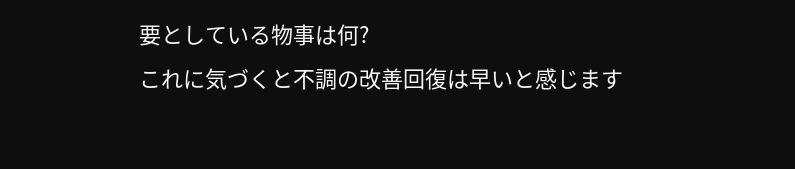要としている物事は何?
これに気づくと不調の改善回復は早いと感じます